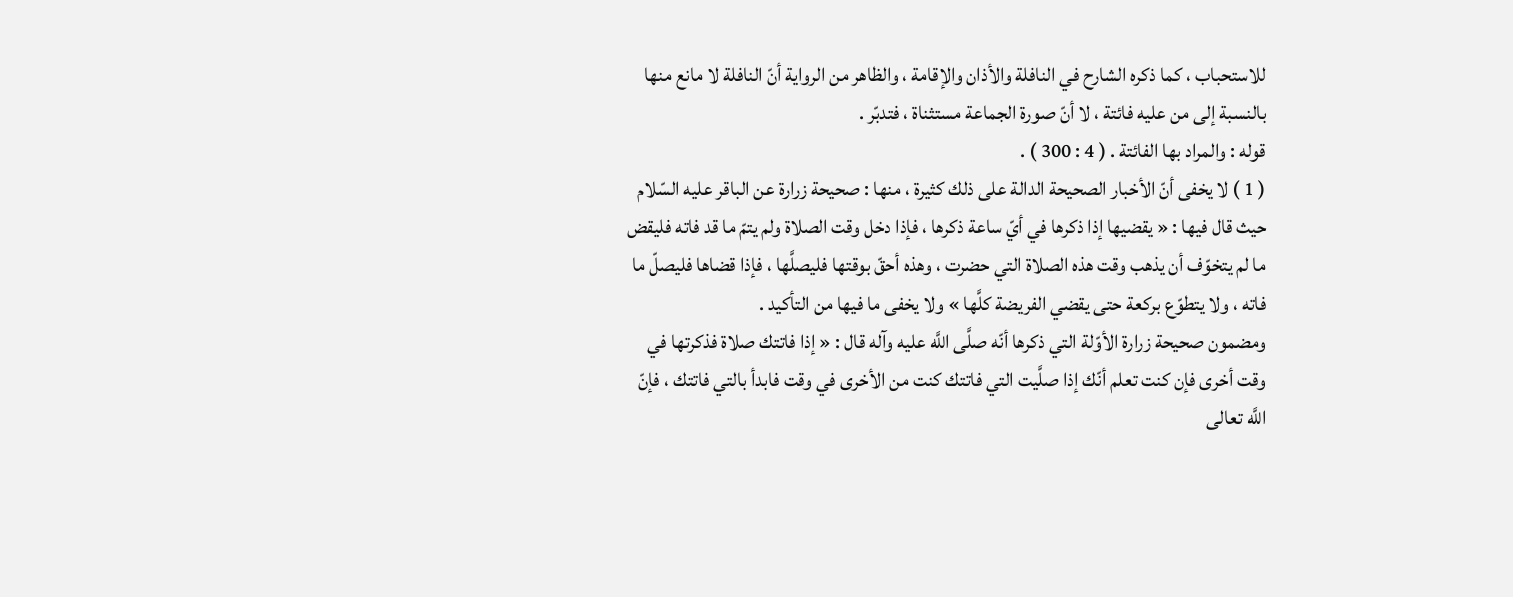للاستحباب ، كما ذكره الشارح في النافلة والأذان والإقامة ، والظاهر من الرواية أنّ النافلة لا مانع منها بالنسبة إلى من عليه فائتة ، لا أنّ صورة الجماعة مستثناة ، فتدبّر .
قوله : والمراد بها الفائتة . ( 4 : 300 ) .
( 1 ) لا يخفى أنّ الأخبار الصحيحة الدالة على ذلك كثيرة ، منها : صحيحة زرارة عن الباقر عليه السّلام حيث قال فيها : « يقضيها إذا ذكرها في أيّ ساعة ذكرها ، فإذا دخل وقت الصلاة ولم يتمّ ما قد فاته فليقض ما لم يتخوّف أن يذهب وقت هذه الصلاة التي حضرت ، وهذه أحقّ بوقتها فليصلَّها ، فإذا قضاها فليصلّ ما فاته ، ولا يتطوّع بركعة حتى يقضي الفريضة كلَّها » ولا يخفى ما فيها من التأكيد .
ومضمون صحيحة زرارة الأوّلة التي ذكرها أنّه صلَّى اللَّه عليه وآله قال : « إذا فاتتك صلاة فذكرتها في وقت أخرى فإن كنت تعلم أنّك إذا صلَّيت التي فاتتك كنت من الأخرى في وقت فابدأ بالتي فاتتك ، فإنّ اللَّه تعالى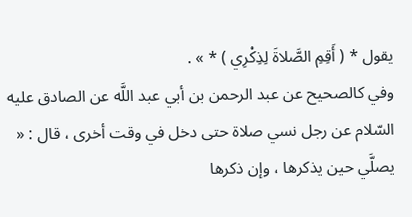يقول * ( أَقِمِ الصَّلاةَ لِذِكْرِي ) * » .
وفي كالصحيح عن عبد الرحمن بن أبي عبد اللَّه عن الصادق عليه السّلام عن رجل نسي صلاة حتى دخل في وقت أخرى ، قال : « يصلَّي حين يذكرها ، وإن ذكرها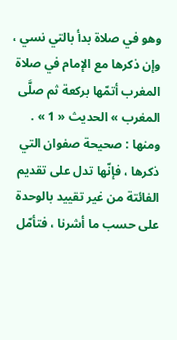وهو في صلاة بدأ بالتي نسي ، وإن ذكرها مع الإمام في صلاة المغرب أتمّها بركعة ثم صلَّى المغرب » الحديث « 1 » .
ومنها : صحيحة صفوان التي ذكرها ، فإنّها تدل على تقديم الفائتة من غير تقييد بالوحدة على حسب ما أشرنا ، فتأمّل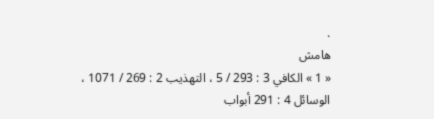.
هامش
« 1 » الكافي 3 : 293 / 5 ، التهذيب 2 : 269 / 1071 ، الوسائل 4 : 291 أبواب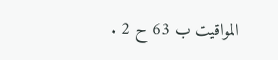المواقيت ب 63 ح 2 .